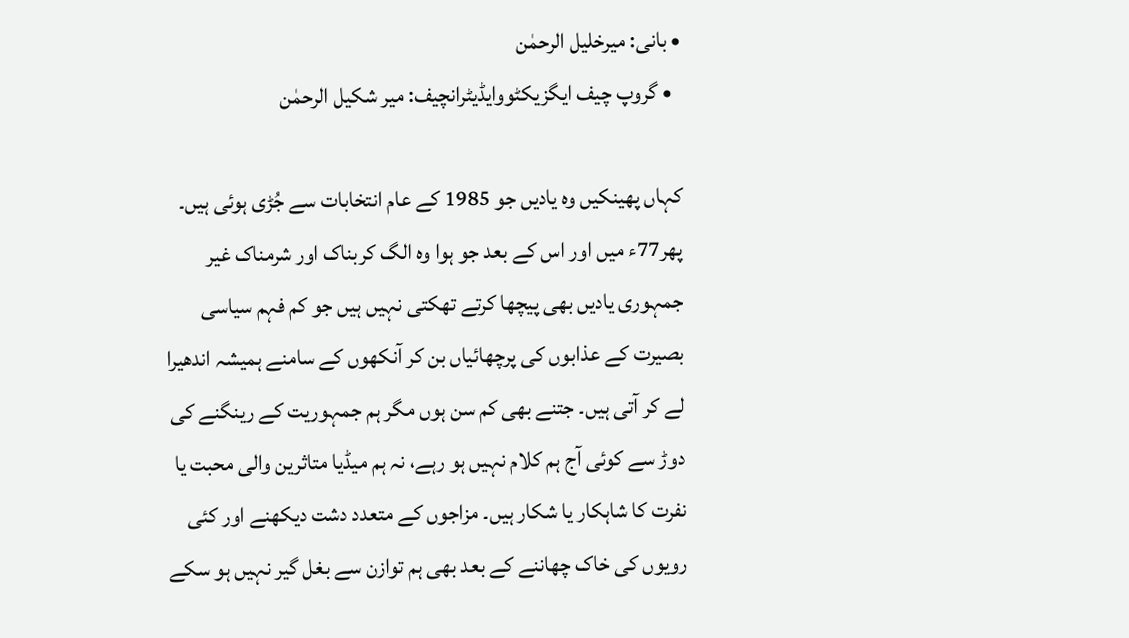• بانی: میرخلیل الرحمٰن
  • گروپ چیف ایگزیکٹووایڈیٹرانچیف: میر شکیل الرحمٰن

کہاں پھینکیں وہ یادیں جو 1985 کے عام انتخابات سے جُڑی ہوئی ہیں۔ پھر77ء میں اور اس کے بعد جو ہوا وہ الگ کربناک اور شرمناک غیر جمہوری یادیں بھی پیچھا کرتے تھکتی نہیں ہیں جو کم فہم سیاسی بصیرت کے عذابوں کی پرچھائیاں بن کر آنکھوں کے سامنے ہمیشہ اندھیرا لے کر آتی ہیں۔ جتنے بھی کم سن ہوں مگر ہم جمہوریت کے رینگنے کی دوڑ سے کوئی آج ہم کلام نہیں ہو رہے، نہ ہم میڈیا متاثرین والی محبت یا نفرت کا شاہکار یا شکار ہیں۔ مزاجوں کے متعدد دشت دیکھنے اور کئی رویوں کی خاک چھاننے کے بعد بھی ہم توازن سے بغل گیر نہیں ہو سکے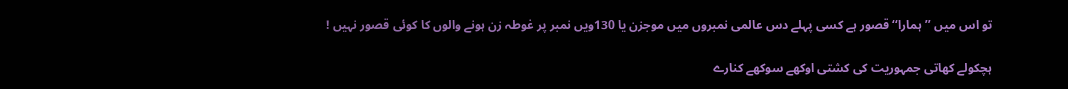تو اس میں ’’ہمارا‘‘ قصور ہے کسی پہلے دس عالمی نمبروں میں موجزن یا 130ویں نمبر پر غوطہ زن ہونے والوں کا کوئی قصور نہیں !

ہچکولے کھاتی جمہوریت کی کشتی اوکھے سوکھے کنارے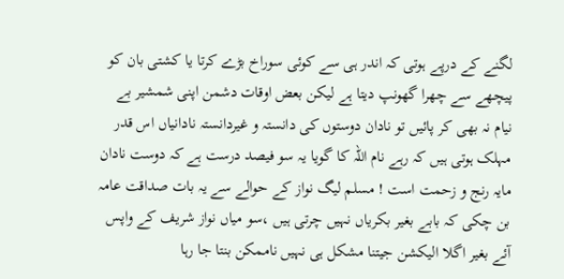لگنے کے درپے ہوتی کہ اندر ہی سے کوئی سوراخ بڑے کرتا یا کشتی بان کو پیچھے سے چھرا گھونپ دیتا ہے لیکن بعض اوقات دشمن اپنی شمشیر بے نیام نہ بھی کر پائیں تو نادان دوستوں کی دانستہ و غیردانستہ نادانیاں اس قدر مہلک ہوتی ہیں کہ رہے نام اللہ کا گویا یہ سو فیصد درست ہے کہ دوست نادان مايہ رنج و زحمت است ! مسلم لیگ نواز کے حوالے سے یہ بات صداقت عامہ بن چکی کہ بابے بغیر بکریاں نہیں چرتی ہیں ،سو میاں نواز شریف کے واپس آئے بغیر اگلا الیکشن جیتنا مشکل ہی نہیں ناممکن بنتا جا رہا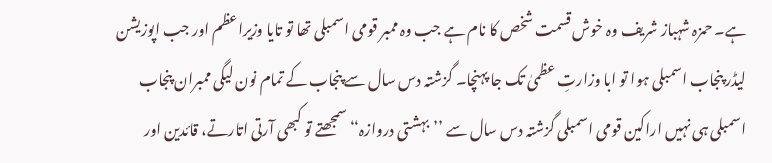ہے۔ حمزہ شہباز شریف وہ خوش قسمت شخص کا نام ہے جب وہ ممبر قومی اسمبلی تھا تو تایا وزیراعظم اور جب اپوزیشن لیڈر پنجاب اسمبلی ہوا تو ابا وزارتِ عظمیٰ تک جا پہنچا۔ گزشتہ دس سال سے پنجاب کے تمام نون لیگی ممبران پنجاب اسمبلی ہی نہیں اراکین قومی اسمبلی گزشتہ دس سال سے ’’بہشتی دروازہ‘‘ سمجھتے تو کبھی آرتی اتارتے، قائدین اور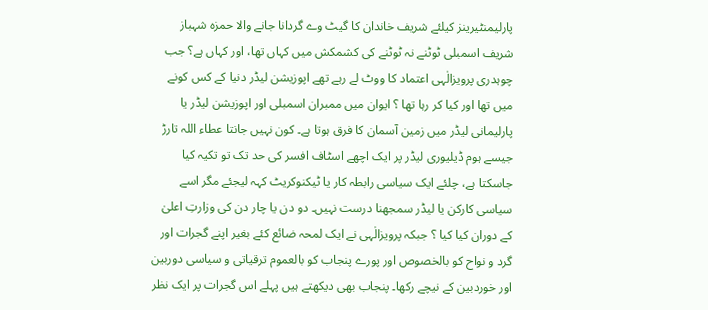پارلیمنٹیرینز کیلئے شریف خاندان کا گیٹ وے گردانا جانے والا حمزہ شہباز شریف اسمبلی ٹوٹنے نہ ٹوٹنے کی کشمکش میں کہاں تھا، اور کہاں ہے؟ جب چوہدری پرویزالٰہی اعتماد کا ووٹ لے رہے تھے اپوزیشن لیڈر دنیا کے کس کونے میں تھا اور کیا کر رہا تھا ؟ ایوان میں ممبران اسمبلی اور اپوزیشن لیڈر یا پارلیمانی لیڈر میں زمین آسمان کا فرق ہوتا ہے۔ کون نہیں جانتا عطاء اللہ تارڑ جیسے ہوم ڈیلیوری لیڈر پر ایک اچھے اسٹاف افسر کی حد تک تو تکیہ کیا جاسکتا ہے، چلئے ایک سیاسی رابطہ کار یا ٹیکنوکریٹ کہہ لیجئے مگر اسے سیاسی کارکن یا لیڈر سمجھنا درست نہیں۔ دو دن یا چار دن کی وزارتِ اعلیٰ کے دوران کیا کیا ؟ جبکہ پرویزالٰہی نے ایک لمحہ ضائع کئے بغیر اپنے گجرات اور گرد و نواح کو بالخصوص اور پورے پنجاب کو بالعموم ترقیاتی و سیاسی دوربین اور خوردبین کے نیچے رکھا۔ پنجاب بھی دیکھتے ہیں پہلے اس گجرات پر ایک نظر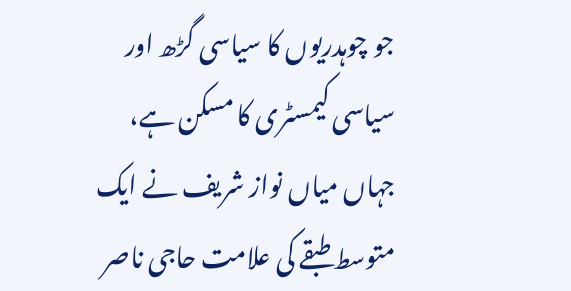جو چوہدریوں کا سیاسی گڑھ اور سیاسی کیمسٹری کا مسکن ہے، جہاں میاں نواز شریف نے ایک متوسط طبقے کی علامت حاجی ناصر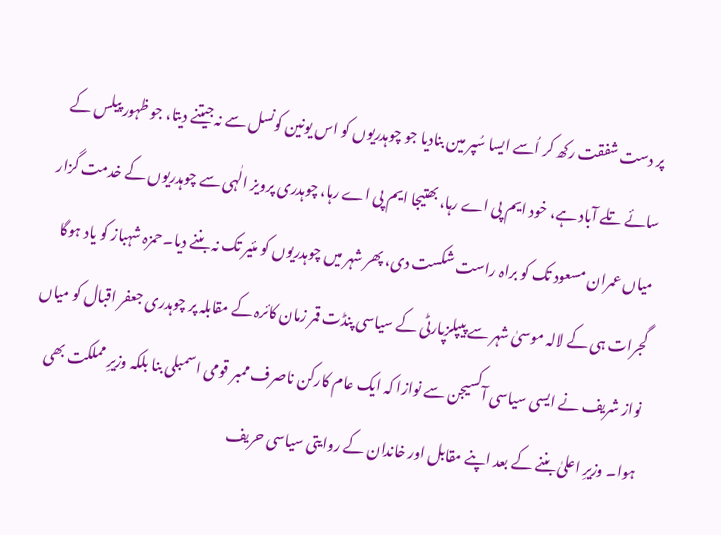پر دست شفقت رکھ کر اُسے ایسا سُپر مین بنادیا جو چوہدریوں کو اس یونین کونسل سے نہ جیتنے دیتا، جو ظہور پیلس کے سائے تلے آباد ہے، خود ایم پی اے رہا، بھتیجا ایم پی اے رہا، چوہدری پرویز الٰہی سے چوہدریوں کے خدمت گزار میاں عمران مسعود تک کو براہ راست شکست دی، پھر شہر میں چوہدریوں کو مئیر تک نہ بننے دیا۔حمزہ شہباز کو یاد ہوگا گجرات ہی کے لالہ موسیٰ شہر سے پیپلزپارٹی کے سیاسی پنڈت قمر زمان کائرہ کے مقابلہ پر چوہدری جعفر اقبال کو میاں نواز شریف نے ایسی سیاسی آکسیجن سے نوازا کہ ایک عام کارکن ناصرف ممبر قومی اسمبلی بنا بلکہ وزیرِ مملکت بھی ہوا۔ وزیرِ اعلیٰ بننے کے بعد اپنے مقابل اور خاندان کے روایتی سیاسی حریف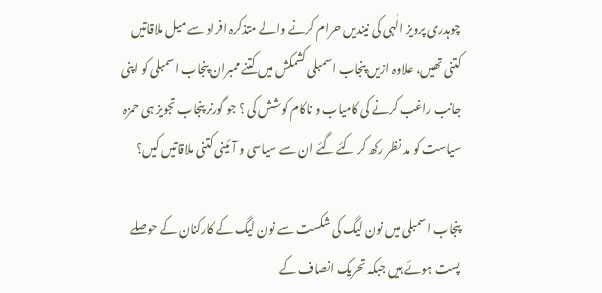چوہدری پرویز الٰہی کی نیندیں حرام کرنے والے متذکرہ افراد سے میل ملاقاتیں کتنی تھیں، علاوہ ازیں پنجاب اسمبلی کشمکش میں کتنے ممبران پنجاب اسمبلی کو اپنی جانب راغب کرنے کی کامیاب و ناکام کوشش کی ؟ جو گورنر پنجاب تجویز ہی حمزہ سیاست کو مد نظر رکھ کر کئے گئے ان سے سیاسی و آئینی کتنی ملاقاتیں کیں؟

پنجاب اسمبلی میں نون لیگ کی شکست سے نون لیگ کے کارکنان کے حوصلے پست ہوئے ہیں جبکہ تحریک انصاف کے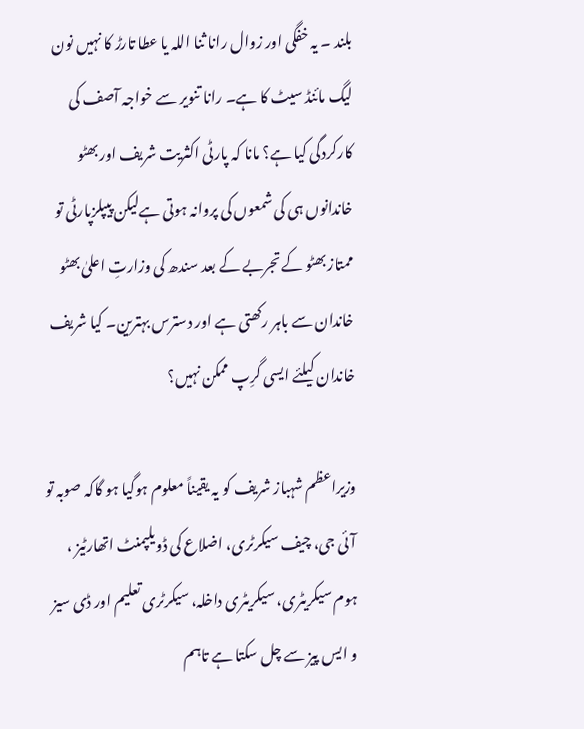بلند ۔ یہ خفگی اور زوال رانا ثنا اللہ یا عطا تارڑ کا نہیں نون لیگ مائنڈ سیٹ کا ہے۔ رانا تنویر سے خواجہ آصف کی کارکردگی کیا ہے؟ مانا کہ پارٹی اکثریت شریف اور بھٹو خاندانوں ہی کی شمعوں کی پروانہ ہوتی ہےلیکن پیپلزپارٹی تو ممتاز بھٹو کے تجربے کے بعد سندھ کی وزارتِ اعلیٰ بھٹو خاندان سے باہر رکھتی ہے اور دسترس بہترین۔ کیا شریف خاندان کیلئے ایسی گرِپ ممکن نہیں؟

وزیراعظم شہباز شریف کو یہ یقیناً معلوم ہوگیا ہو گاکہ صوبہ تو آئی جی، چیف سیکرٹری، اضلاع کی ڈویلپمنٹ اتھارٹیز ، ہوم سیکریٹری، سیکریٹری داخلہ، سیکرٹری تعلیم اور ڈی سیز و ایس پیز سے چل سکتا ہے تاہم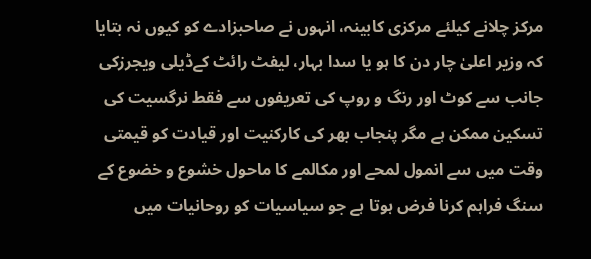مرکز چلانے کیلئے مرکزی کابینہ، انہوں نے صاحبزادے کو کیوں نہ بتایا کہ وزیر اعلیٰ چار دن کا ہو یا سدا بہار، لیفٹ رائٹ کےڈیلی ویجرزکی جانب سے کوٹ اور رنگ و روپ کی تعریفوں سے فقط نرگسیت کی تسکین ممکن ہے مگر پنجاب بھر کی کارکنیت اور قیادت کو قیمتی وقت میں سے انمول لمحے اور مکالمے کا ماحول خشوع و خضوع کے سنگ فراہم کرنا فرض ہوتا ہے جو سیاسیات کو روحانیات میں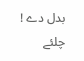بدل دے ! چلئے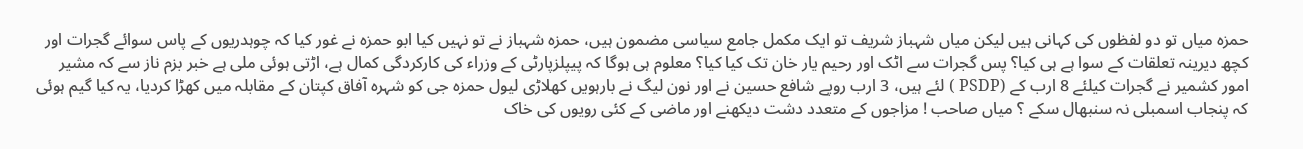حمزہ میاں تو دو لفظوں کی کہانی ہیں لیکن میاں شہباز شریف تو ایک مکمل جامع سیاسی مضمون ہیں، حمزہ شہباز نے تو نہیں کیا ابو حمزہ نے غور کیا کہ چوہدریوں کے پاس سوائے گجرات اور کچھ دیرینہ تعلقات کے سوا ہے ہی کیا؟ پس گجرات سے اٹک اور رحیم یار خان تک کیا کیا؟ معلوم ہی ہوگا کہ پیپلزپارٹی کے وزراء کی کارکردگی کمال ہے، اڑتی ہوئی ملی ہے خبر بزم ناز سے کہ مشیر امور کشمیر نے گجرات کیلئے 8 ارب کے (PSDP ) لئے ہیں، 3 ارب روپے شافع حسین نے اور نون لیگ نے بارہویں کھلاڑی لیول حمزہ جی کو شہرہ آفاق کپتان کے مقابلہ میں کھڑا کردیا، یہ کیا گیم ہوئی کہ پنجاب اسمبلی نہ سنبھال سکے ؟ میاں صاحب ! مزاجوں کے متعدد دشت دیکھنے اور ماضی کے کئی رویوں کی خاک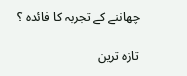چھاننے کے تجربہ کا فائدہ ؟

تازہ ترین